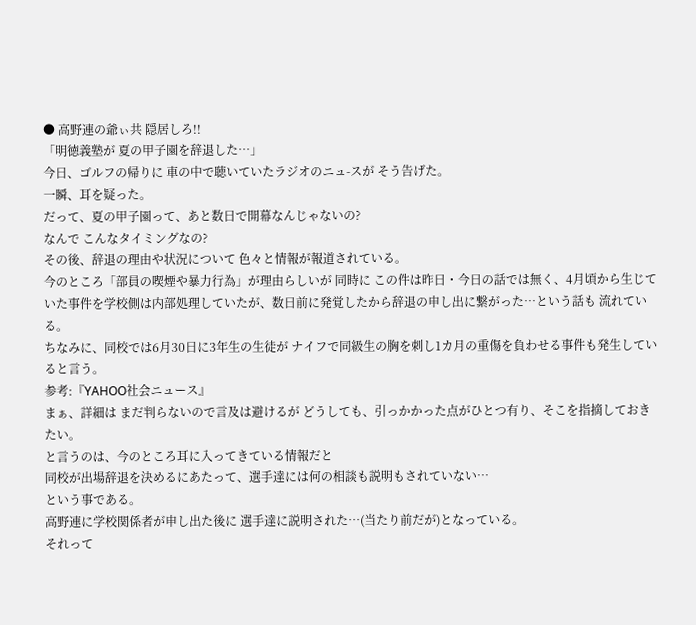● 高野連の爺ぃ共 隠居しろ!!
「明徳義塾が 夏の甲子園を辞退した…」
今日、ゴルフの帰りに 車の中で聴いていたラジオのニュ-スが そう告げた。
一瞬、耳を疑った。
だって、夏の甲子園って、あと数日で開幕なんじゃないの?
なんで こんなタイミングなの?
その後、辞退の理由や状況について 色々と情報が報道されている。
今のところ「部員の喫煙や暴力行為」が理由らしいが 同時に この件は昨日・今日の話では無く、4月頃から生じていた事件を学校側は内部処理していたが、数日前に発覚したから辞退の申し出に繋がった…という話も 流れている。
ちなみに、同校では6月30日に3年生の生徒が ナイフで同級生の胸を刺し1カ月の重傷を負わせる事件も発生していると言う。
参考:『YAHOO社会ニュース』
まぁ、詳細は まだ判らないので言及は避けるが どうしても、引っかかった点がひとつ有り、そこを指摘しておきたい。
と言うのは、今のところ耳に入ってきている情報だと
同校が出場辞退を決めるにあたって、選手達には何の相談も説明もされていない…
という事である。
高野連に学校関係者が申し出た後に 選手達に説明された…(当たり前だが)となっている。
それって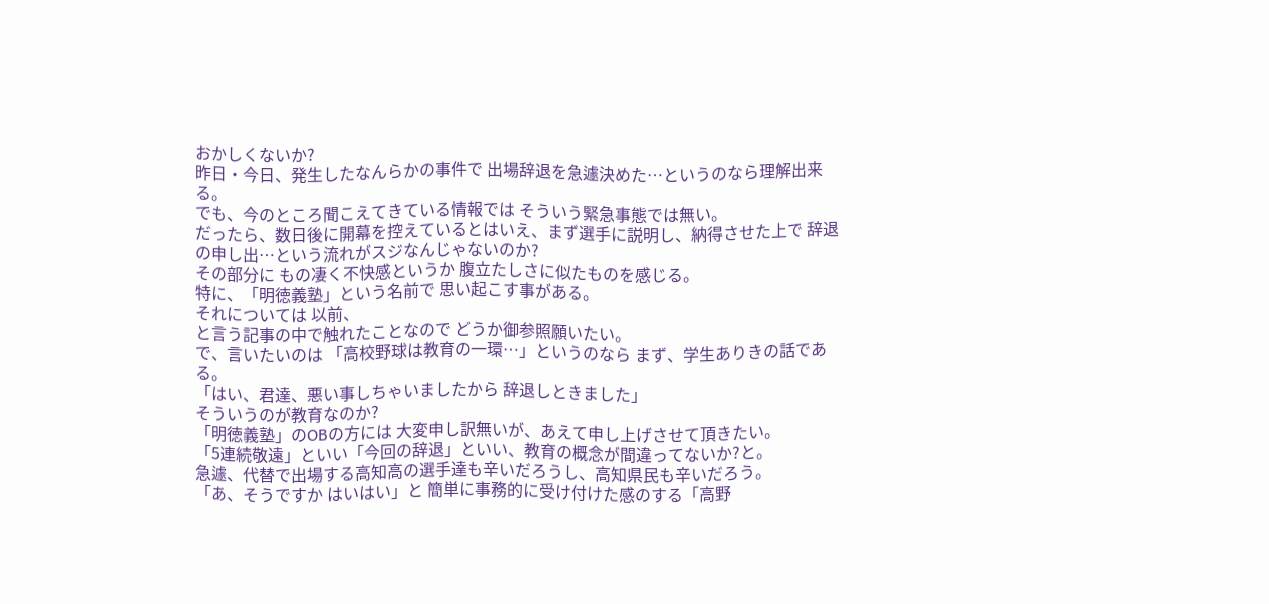おかしくないか?
昨日・今日、発生したなんらかの事件で 出場辞退を急遽決めた…というのなら理解出来る。
でも、今のところ聞こえてきている情報では そういう緊急事態では無い。
だったら、数日後に開幕を控えているとはいえ、まず選手に説明し、納得させた上で 辞退の申し出…という流れがスジなんじゃないのか?
その部分に もの凄く不快感というか 腹立たしさに似たものを感じる。
特に、「明徳義塾」という名前で 思い起こす事がある。
それについては 以前、
と言う記事の中で触れたことなので どうか御参照願いたい。
で、言いたいのは 「高校野球は教育の一環…」というのなら まず、学生ありきの話である。
「はい、君達、悪い事しちゃいましたから 辞退しときました」
そういうのが教育なのか?
「明徳義塾」のOBの方には 大変申し訳無いが、あえて申し上げさせて頂きたい。
「5連続敬遠」といい「今回の辞退」といい、教育の概念が間違ってないか?と。
急遽、代替で出場する高知高の選手達も辛いだろうし、高知県民も辛いだろう。
「あ、そうですか はいはい」と 簡単に事務的に受け付けた感のする「高野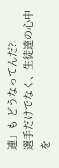連」も どうなってんだ?
選手だけでなく、生徒達の心中を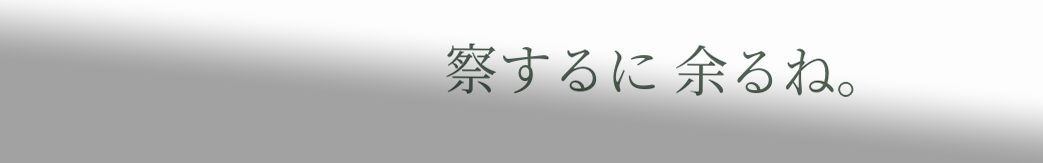察するに 余るね。